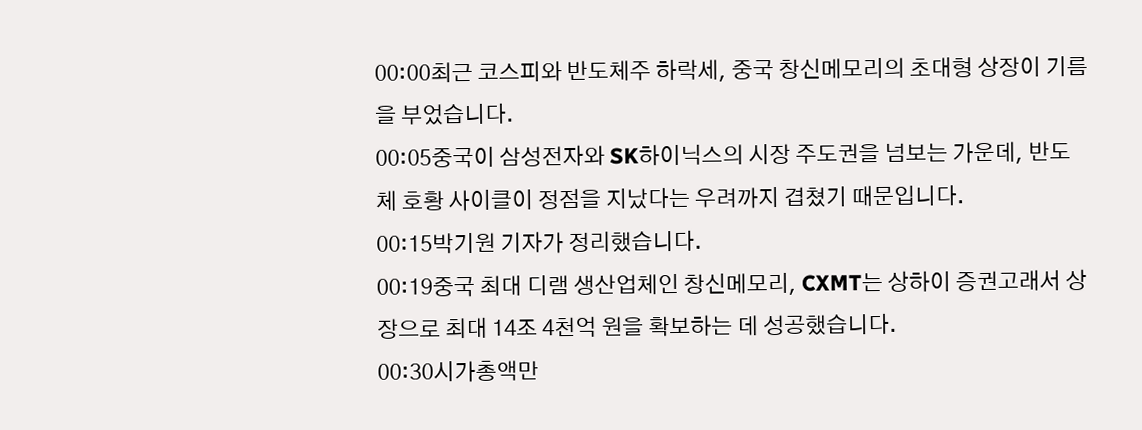00:00최근 코스피와 반도체주 하락세, 중국 창신메모리의 초대형 상장이 기름을 부었습니다.
00:05중국이 삼성전자와 SK하이닉스의 시장 주도권을 넘보는 가운데, 반도체 호황 사이클이 정점을 지났다는 우려까지 겹쳤기 때문입니다.
00:15박기원 기자가 정리했습니다.
00:19중국 최대 디램 생산업체인 창신메모리, CXMT는 상하이 증권고래서 상장으로 최대 14조 4천억 원을 확보하는 데 성공했습니다.
00:30시가총액만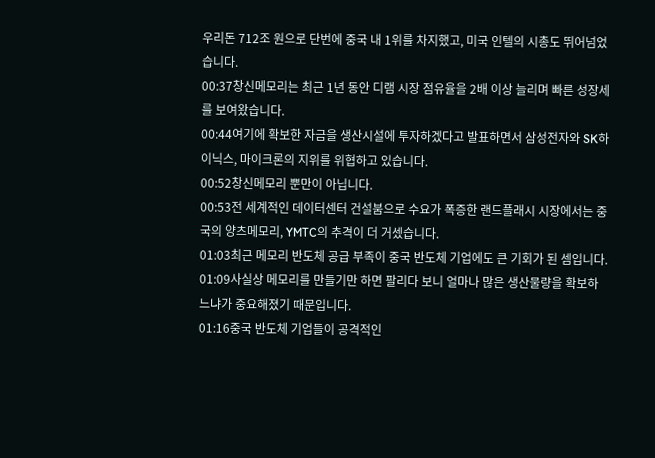우리돈 712조 원으로 단번에 중국 내 1위를 차지했고, 미국 인텔의 시총도 뛰어넘었습니다.
00:37창신메모리는 최근 1년 동안 디램 시장 점유율을 2배 이상 늘리며 빠른 성장세를 보여왔습니다.
00:44여기에 확보한 자금을 생산시설에 투자하겠다고 발표하면서 삼성전자와 SK하이닉스, 마이크론의 지위를 위협하고 있습니다.
00:52창신메모리 뿐만이 아닙니다.
00:53전 세계적인 데이터센터 건설붐으로 수요가 폭증한 랜드플래시 시장에서는 중국의 양츠메모리, YMTC의 추격이 더 거셌습니다.
01:03최근 메모리 반도체 공급 부족이 중국 반도체 기업에도 큰 기회가 된 셈입니다.
01:09사실상 메모리를 만들기만 하면 팔리다 보니 얼마나 많은 생산물량을 확보하느냐가 중요해졌기 때문입니다.
01:16중국 반도체 기업들이 공격적인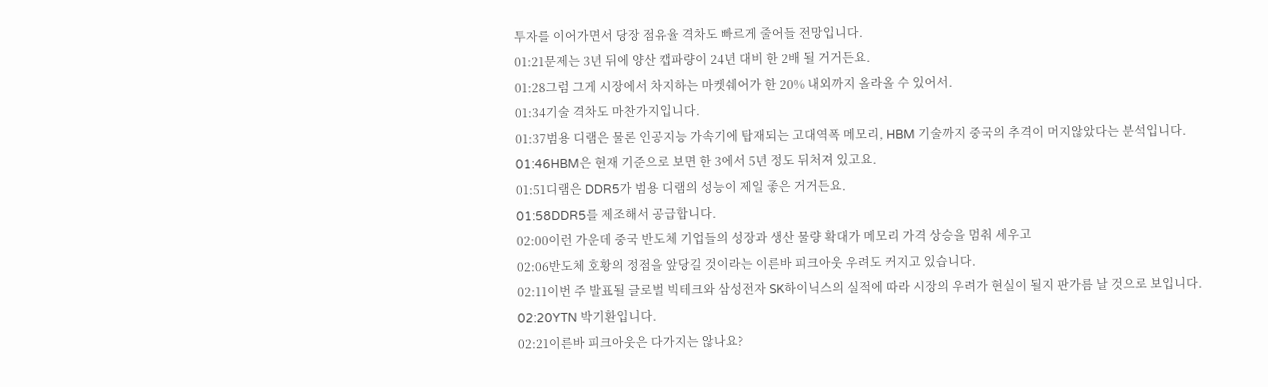투자를 이어가면서 당장 점유율 격차도 빠르게 줄어들 전망입니다.
01:21문제는 3년 뒤에 양산 캡파량이 24년 대비 한 2배 될 거거든요.
01:28그럼 그게 시장에서 차지하는 마켓쉐어가 한 20% 내외까지 올라올 수 있어서.
01:34기술 격차도 마찬가지입니다.
01:37범용 디램은 물론 인공지능 가속기에 탑재되는 고대역폭 메모리, HBM 기술까지 중국의 추격이 머지않았다는 분석입니다.
01:46HBM은 현재 기준으로 보면 한 3에서 5년 정도 뒤처져 있고요.
01:51디램은 DDR5가 범용 디램의 성능이 제일 좋은 거거든요.
01:58DDR5를 제조해서 공급합니다.
02:00이런 가운데 중국 반도체 기업들의 성장과 생산 물량 확대가 메모리 가격 상승을 멈춰 세우고
02:06반도체 호황의 정점을 앞당길 것이라는 이른바 피크아웃 우려도 커지고 있습니다.
02:11이번 주 발표될 글로벌 빅테크와 삼성전자 SK하이닉스의 실적에 따라 시장의 우려가 현실이 될지 판가름 날 것으로 보입니다.
02:20YTN 박기환입니다.
02:21이른바 피크아웃은 다가지는 않나요?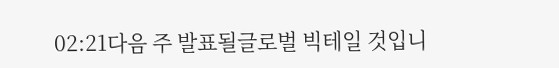02:21다음 주 발표될글로벌 빅테일 것입니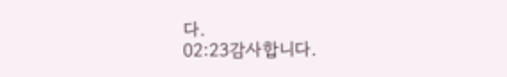다.
02:23감사합니다.